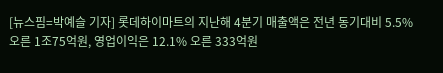[뉴스핌=박예슬 기자] 롯데하이마트의 지난해 4분기 매출액은 전년 동기대비 5.5% 오른 1조75억원, 영업이익은 12.1% 오른 333억원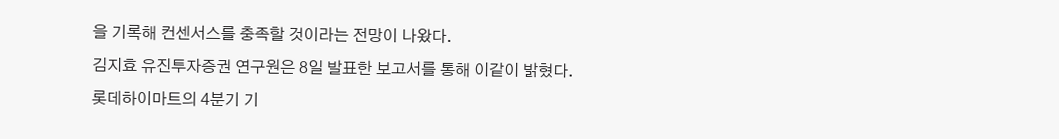을 기록해 컨센서스를 충족할 것이라는 전망이 나왔다.
김지효 유진투자증권 연구원은 8일 발표한 보고서를 통해 이같이 밝혔다.
롯데하이마트의 4분기 기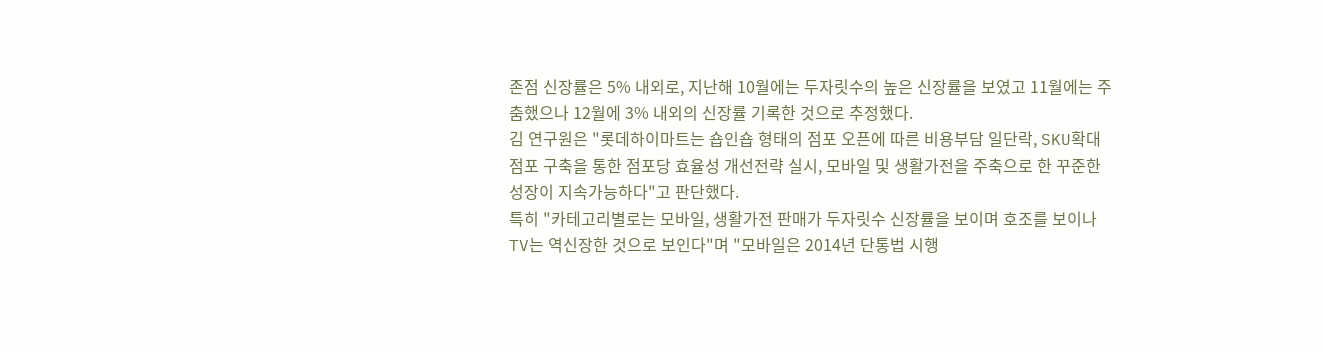존점 신장률은 5% 내외로, 지난해 10월에는 두자릿수의 높은 신장률을 보였고 11월에는 주춤했으나 12월에 3% 내외의 신장률 기록한 것으로 추정했다.
김 연구원은 "롯데하이마트는 숍인숍 형태의 점포 오픈에 따른 비용부담 일단락, SKU확대 점포 구축을 통한 점포당 효율성 개선전략 실시, 모바일 및 생활가전을 주축으로 한 꾸준한 성장이 지속가능하다"고 판단했다.
특히 "카테고리별로는 모바일, 생활가전 판매가 두자릿수 신장률을 보이며 호조를 보이나 TV는 역신장한 것으로 보인다"며 "모바일은 2014년 단통법 시행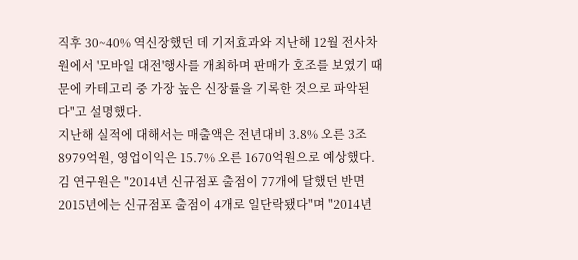직후 30~40% 역신장했던 데 기저효과와 지난해 12월 전사차원에서 '모바일 대전'행사를 개최하며 판매가 호조를 보였기 때문에 카테고리 중 가장 높은 신장률을 기록한 것으로 파악된다"고 설명했다.
지난해 실적에 대해서는 매출액은 전년대비 3.8% 오른 3조8979억원, 영업이익은 15.7% 오른 1670억원으로 예상했다.
김 연구원은 "2014년 신규점포 출점이 77개에 달했던 반면 2015년에는 신규점포 출점이 4개로 일단락됐다"며 "2014년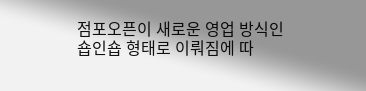점포오픈이 새로운 영업 방식인 숍인숍 형태로 이뤄짐에 따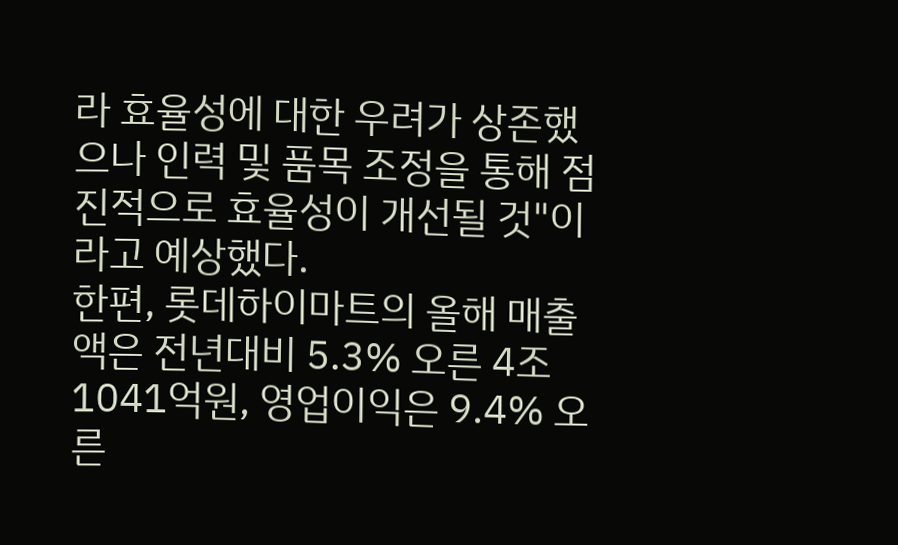라 효율성에 대한 우려가 상존했으나 인력 및 품목 조정을 통해 점진적으로 효율성이 개선될 것"이라고 예상했다.
한편, 롯데하이마트의 올해 매출액은 전년대비 5.3% 오른 4조1041억원, 영업이익은 9.4% 오른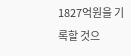1827억원을 기록할 것으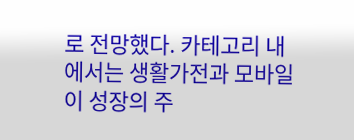로 전망했다. 카테고리 내에서는 생활가전과 모바일이 성장의 주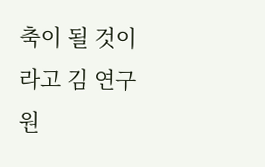축이 될 것이라고 김 연구원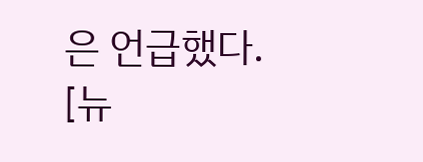은 언급했다.
[뉴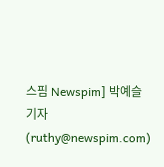스핌 Newspim] 박예슬 기자 (ruthy@newspim.com)